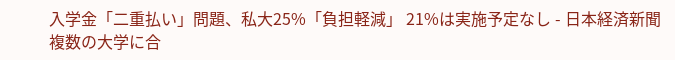入学金「二重払い」問題、私大25%「負担軽減」 21%は実施予定なし - 日本経済新聞
複数の大学に合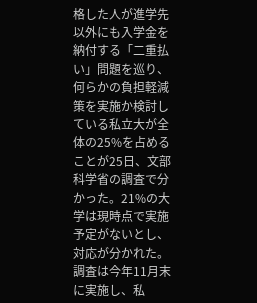格した人が進学先以外にも入学金を納付する「二重払い」問題を巡り、何らかの負担軽減策を実施か検討している私立大が全体の25%を占めることが25日、文部科学省の調査で分かった。21%の大学は現時点で実施予定がないとし、対応が分かれた。調査は今年11月末に実施し、私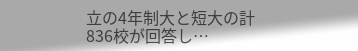立の4年制大と短大の計836校が回答し…